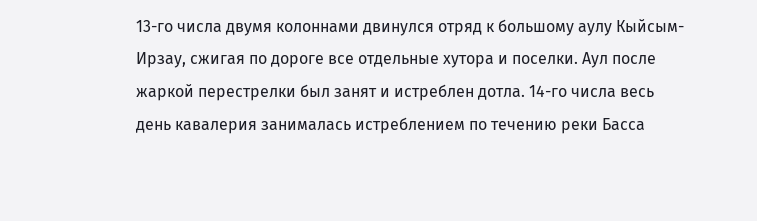13-го числа двумя колоннами двинулся отряд к большому аулу Кыйсым-Ирзау, сжигая по дороге все отдельные хутора и поселки. Аул после жаркой перестрелки был занят и истреблен дотла. 14-го числа весь день кавалерия занималась истреблением по течению реки Басса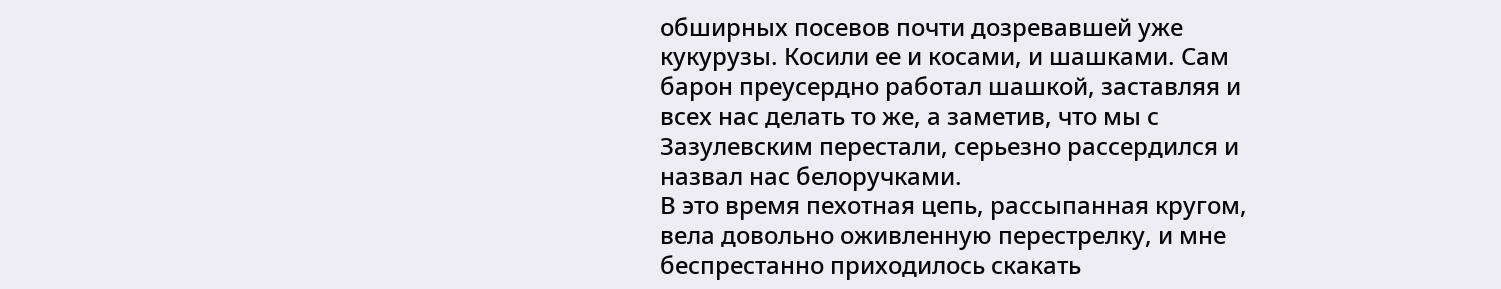обширных посевов почти дозревавшей уже кукурузы. Косили ее и косами, и шашками. Сам барон преусердно работал шашкой, заставляя и всех нас делать то же, а заметив, что мы с Зазулевским перестали, серьезно рассердился и назвал нас белоручками.
В это время пехотная цепь, рассыпанная кругом, вела довольно оживленную перестрелку, и мне беспрестанно приходилось скакать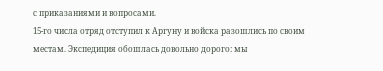с приказаниями и вопросами.
15-го числа отряд отступил к Аргуну и войска разошлись по своим местам. Экспедиция обошлась довольно дорого: мы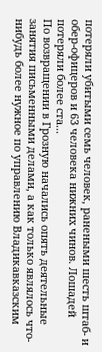потеряли убитыми семь человек, ранеными шесть штаб- и обер-офицеров и 63 человека нижних чинов. Лошадей потеряли более ста...
По возвращении в Грозную начались опять деятельные занятия письменными делами, а как только являлось что-нибудь более нужное по управлению Владикавказским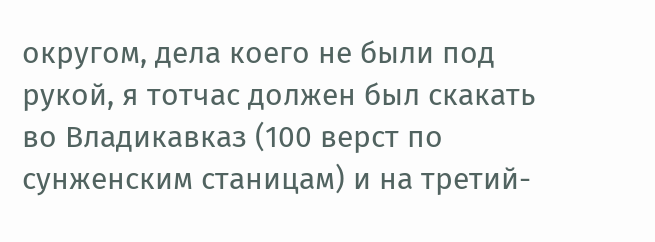округом, дела коего не были под рукой, я тотчас должен был скакать во Владикавказ (100 верст по сунженским станицам) и на третий-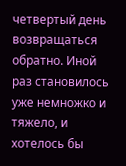четвертый день возвращаться обратно. Иной раз становилось уже немножко и тяжело, и хотелось бы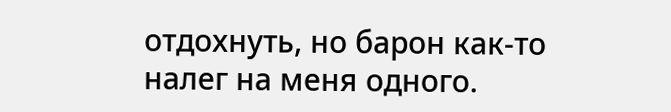отдохнуть, но барон как-то налег на меня одного.